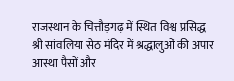राजस्थान के चित्तौड़गढ़ में स्थित विश्व प्रसिद्ध श्री सांवलिया सेठ मंदिर में श्रद्धालुओं की अपार आस्था पैसों और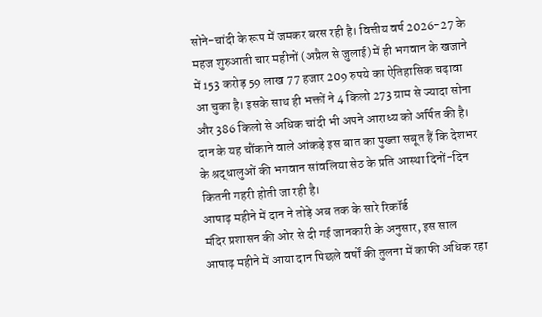सोने-चांदी के रूप में जमकर बरस रही है। वित्तीय वर्ष 2026-27 के महज शुरुआती चार महीनों (अप्रैल से जुलाई) में ही भगवान के खजाने में 153 करोड़ 59 लाख 77 हजार 209 रुपये का ऐतिहासिक चढ़ावा आ चुका है। इसके साथ ही भक्तों ने 4 किलो 273 ग्राम से ज्यादा सोना और 386 किलो से अधिक चांदी भी अपने आराध्य को अर्पित की है। दान के यह चौंकाने वाले आंकड़े इस बात का पुख्ता सबूत हैं कि देशभर के श्रद्धालुओं की भगवान सांवलिया सेठ के प्रति आस्था दिनों-दिन कितनी गहरी होती जा रही है।
आषाढ़ महीने में दान ने तोड़े अब तक के सारे रिकॉर्ड
मंदिर प्रशासन की ओर से दी गई जानकारी के अनुसार, इस साल आषाढ़ महीने में आया दान पिछले वर्षों की तुलना में काफी अधिक रहा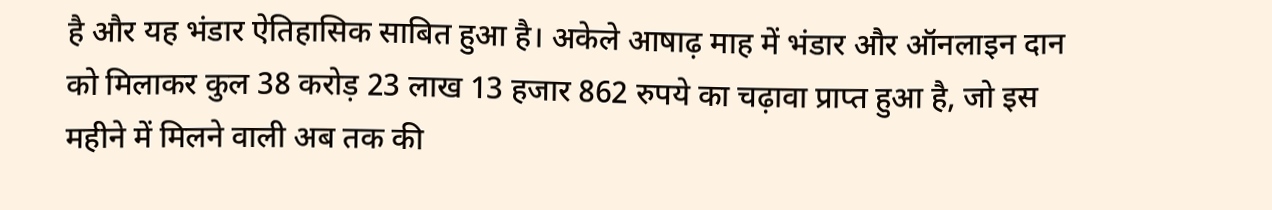है और यह भंडार ऐतिहासिक साबित हुआ है। अकेले आषाढ़ माह में भंडार और ऑनलाइन दान को मिलाकर कुल 38 करोड़ 23 लाख 13 हजार 862 रुपये का चढ़ावा प्राप्त हुआ है, जो इस महीने में मिलने वाली अब तक की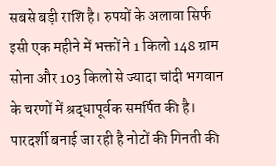सबसे बड़ी राशि है। रुपयों के अलावा सिर्फ इसी एक महीने में भक्तों ने 1 किलो 148 ग्राम सोना और 103 किलो से ज्यादा चांदी भगवान के चरणों में श्रद्धापूर्वक समर्पित की है।
पारदर्शी बनाई जा रही है नोटों की गिनती की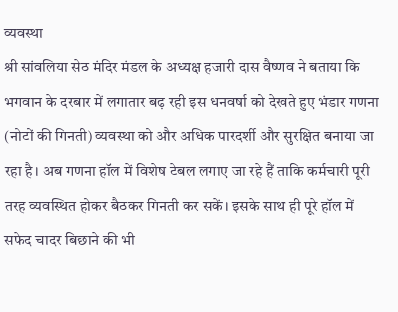व्यवस्था
श्री सांवलिया सेठ मंदिर मंडल के अध्यक्ष हजारी दास वैष्णव ने बताया कि भगवान के दरबार में लगातार बढ़ रही इस धनवर्षा को देखते हुए भंडार गणना (नोटों की गिनती) व्यवस्था को और अधिक पारदर्शी और सुरक्षित बनाया जा रहा है। अब गणना हॉल में विशेष टेबल लगाए जा रहे हैं ताकि कर्मचारी पूरी तरह व्यवस्थित होकर बैठकर गिनती कर सकें। इसके साथ ही पूरे हॉल में सफेद चादर बिछाने की भी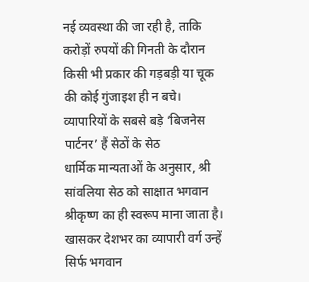नई व्यवस्था की जा रही है, ताकि करोड़ों रुपयों की गिनती के दौरान किसी भी प्रकार की गड़बड़ी या चूक की कोई गुंजाइश ही न बचे।
व्यापारियों के सबसे बड़े ‘बिजनेस पार्टनर’ हैं सेठों के सेठ
धार्मिक मान्यताओं के अनुसार, श्री सांवलिया सेठ को साक्षात भगवान श्रीकृष्ण का ही स्वरूप माना जाता है। खासकर देशभर का व्यापारी वर्ग उन्हें सिर्फ भगवान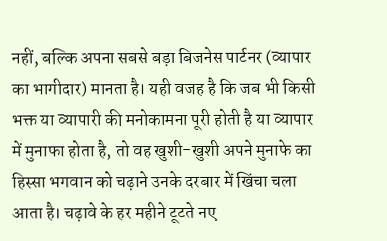नहीं, बल्कि अपना सबसे बड़ा बिजनेस पार्टनर (व्यापार का भागीदार) मानता है। यही वजह है कि जब भी किसी भक्त या व्यापारी की मनोकामना पूरी होती है या व्यापार में मुनाफा होता है, तो वह खुशी-खुशी अपने मुनाफे का हिस्सा भगवान को चढ़ाने उनके दरबार में खिंचा चला आता है। चढ़ावे के हर महीने टूटते नए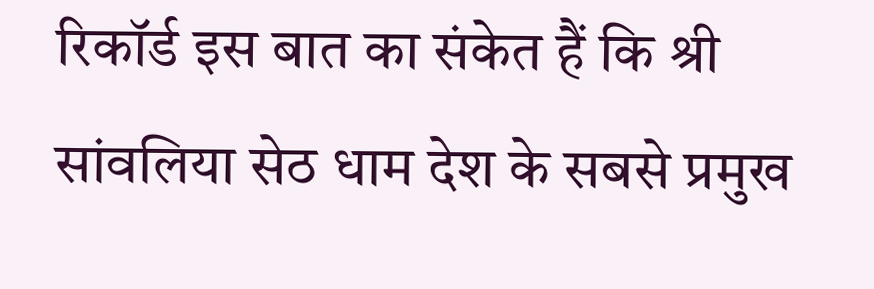रिकॉर्ड इस बात का संकेत हैं कि श्री सांवलिया सेठ धाम देश के सबसे प्रमुख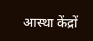आस्था केंद्रों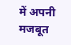में अपनी मजबूत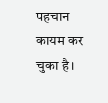पहचान कायम कर चुका है।